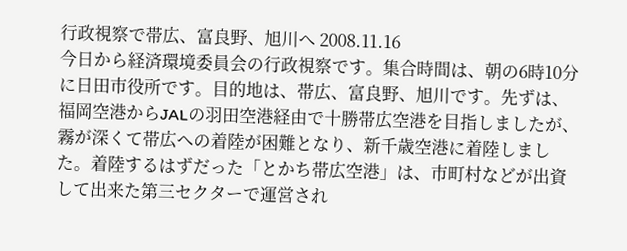行政視察で帯広、富良野、旭川へ 2008.11.16
今日から経済環境委員会の行政視察です。集合時間は、朝の6時10分に日田市役所です。目的地は、帯広、富良野、旭川です。先ずは、福岡空港からJALの羽田空港経由で十勝帯広空港を目指しましたが、霧が深くて帯広への着陸が困難となり、新千歳空港に着陸しました。着陸するはずだった「とかち帯広空港」は、市町村などが出資して出来た第三セクターで運営され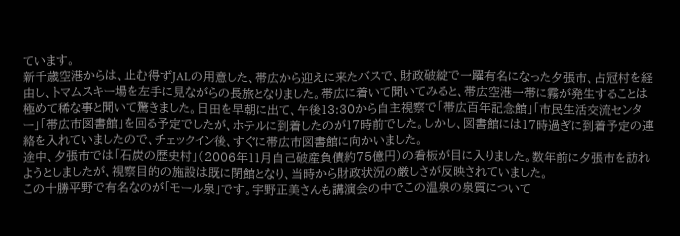ています。
新千歳空港からは、止む得ずJALの用意した、帯広から迎えに来たバスで、財政破綻で一躍有名になった夕張市、占冠村を経由し、トマムスキー場を左手に見ながらの長旅となりました。帯広に着いて聞いてみると、帯広空港一帯に霧が発生することは極めて稀な事と聞いて驚きました。日田を早朝に出て、午後13:30から自主視察で「帯広百年記念館」「市民生活交流センター」「帯広市図書館」を回る予定でしたが、ホテルに到着したのが17時前でした。しかし、図書館には17時過ぎに到着予定の連絡を入れていましたので、チェックイン後、すぐに帯広市図書館に向かいました。
途中、夕張市では「石炭の歴史村」(2006年11月自己破産負債約75億円)の看板が目に入りました。数年前に夕張市を訪れようとしましたが、視察目的の施設は既に閉館となり、当時から財政状況の厳しさが反映されていました。
この十勝平野で有名なのが「モール泉」です。宇野正美さんも講演会の中でこの温泉の泉質について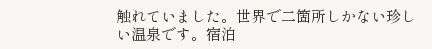触れていました。世界で二箇所しかない珍しい温泉です。宿泊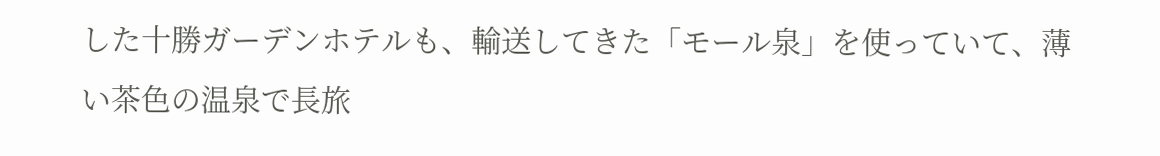した十勝ガーデンホテルも、輸送してきた「モール泉」を使っていて、薄い茶色の温泉で長旅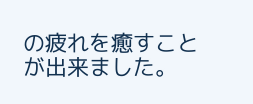の疲れを癒すことが出来ました。